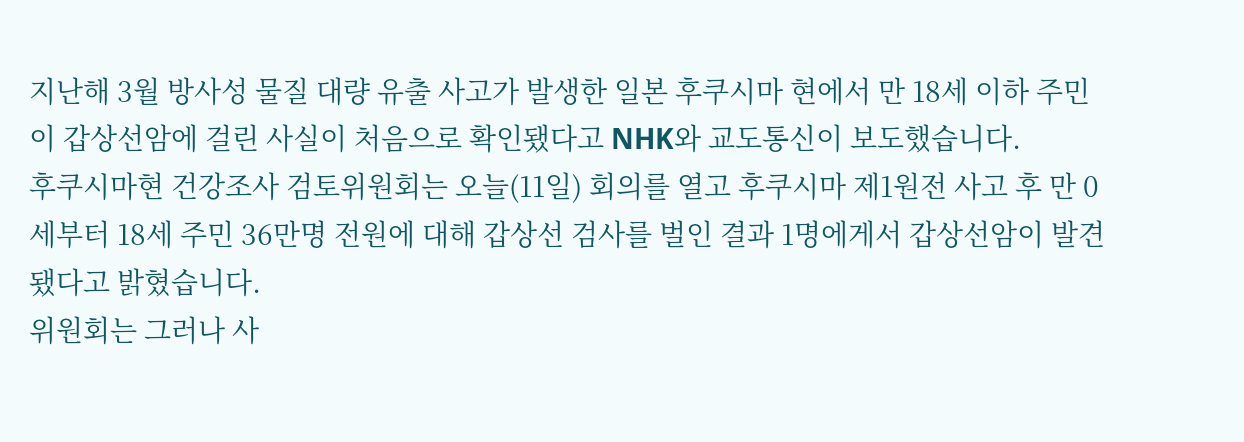지난해 3월 방사성 물질 대량 유출 사고가 발생한 일본 후쿠시마 현에서 만 18세 이하 주민이 갑상선암에 걸린 사실이 처음으로 확인됐다고 NHK와 교도통신이 보도했습니다.
후쿠시마현 건강조사 검토위원회는 오늘(11일) 회의를 열고 후쿠시마 제1원전 사고 후 만 0세부터 18세 주민 36만명 전원에 대해 갑상선 검사를 벌인 결과 1명에게서 갑상선암이 발견됐다고 밝혔습니다.
위원회는 그러나 사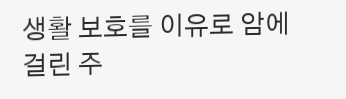생활 보호를 이유로 암에 걸린 주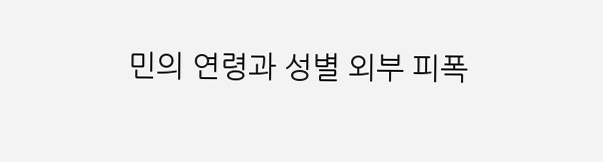민의 연령과 성별 외부 피폭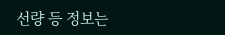선량 등 정보는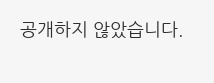공개하지 않았습니다.